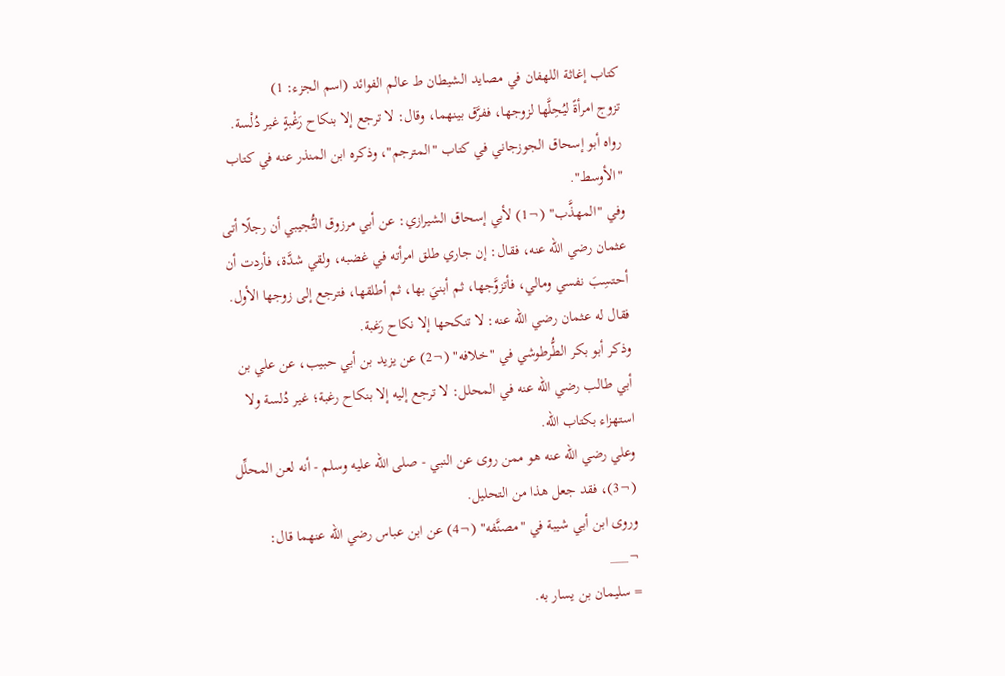كتاب إغاثة اللهفان في مصايد الشيطان ط عالم الفوائد (اسم الجزء: 1)
تزوج امرأةً ليُحِلَّها لزوجها، ففرَّق بينهما، وقال: لا ترجع إلا بنكاح رَغْبةٍ غير دُلْسة. رواه أبو إسحاق الجوزجاني في كتاب "المترجم"، وذكره ابن المنذر عنه في كتاب "الأوسط".
وفي "المهذَّب" (¬1) لأبي إسحاق الشيرازي: عن أبي مرزوق التُّجيبي أن رجلًا أتى عثمان رضي الله عنه، فقال: إن جاري طلق امرأته في غضبه، ولقي شدَّة، فأردت أن أحتسِبَ نفسي ومالي، فأتزوَّجها، ثم أبنيَ بها، ثم أطلقها، فترجع إلى زوجها الأول. فقال له عثمان رضي الله عنه: لا تنكحها إلا نكاح رَغبة.
وذكر أبو بكر الطُّرطوشي في "خلافه" (¬2) عن يزيد بن أبي حبيب، عن علي بن أبي طالب رضي الله عنه في المحلل: لا ترجع إليه إلا بنكاح رغبة؛ غير دُلسة ولا استهزاء بكتاب الله.
وعلي رضي الله عنه هو ممن روى عن النبي - صلى الله عليه وسلم - أنه لعن المحلِّل (¬3)، فقد جعل هذا من التحليل.
وروى ابن أبي شيبة في "مصنَّفه" (¬4) عن ابن عباس رضي الله عنهما قال:
¬___
= سليمان بن يسار به.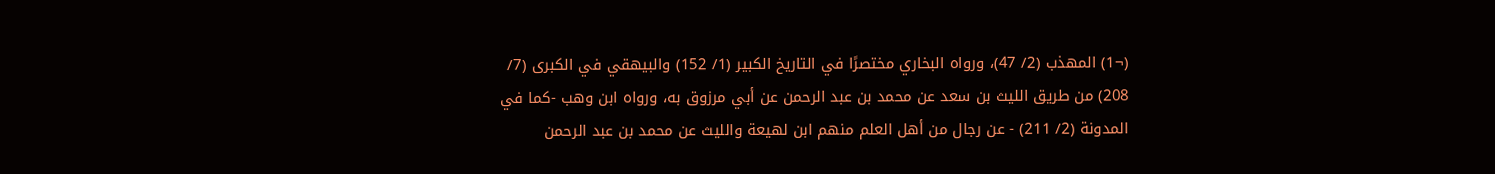(¬1) المهذب (2/ 47)، ورواه البخاري مختصرًا في التاريخ الكبير (1/ 152) والبيهقي في الكبرى (7/ 208) من طريق الليث بن سعد عن محمد بن عبد الرحمن عن أبي مرزوق به، ورواه ابن وهب -كما في المدونة (2/ 211) - عن رجال من أهل العلم منهم ابن لهيعة والليث عن محمد بن عبد الرحمن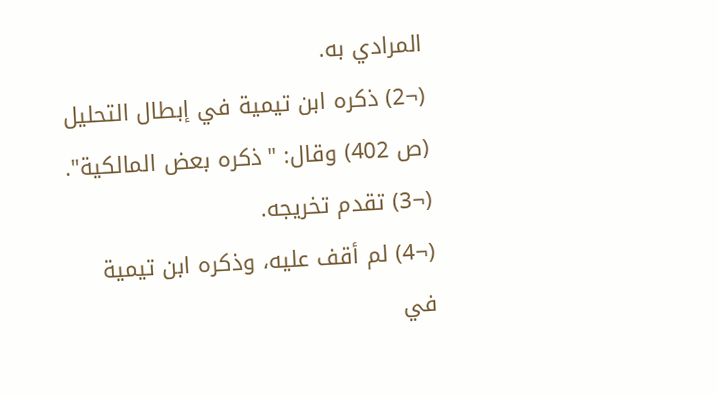المرادي به.
(¬2) ذكره ابن تيمية في إبطال التحليل (ص 402) وقال: "ذكره بعض المالكية".
(¬3) تقدم تخريجه.
(¬4) لم أقف عليه، وذكره ابن تيمية في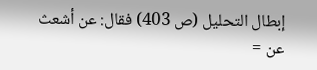إبطال التحليل (ص 403) فقال: عن أشعث عن =